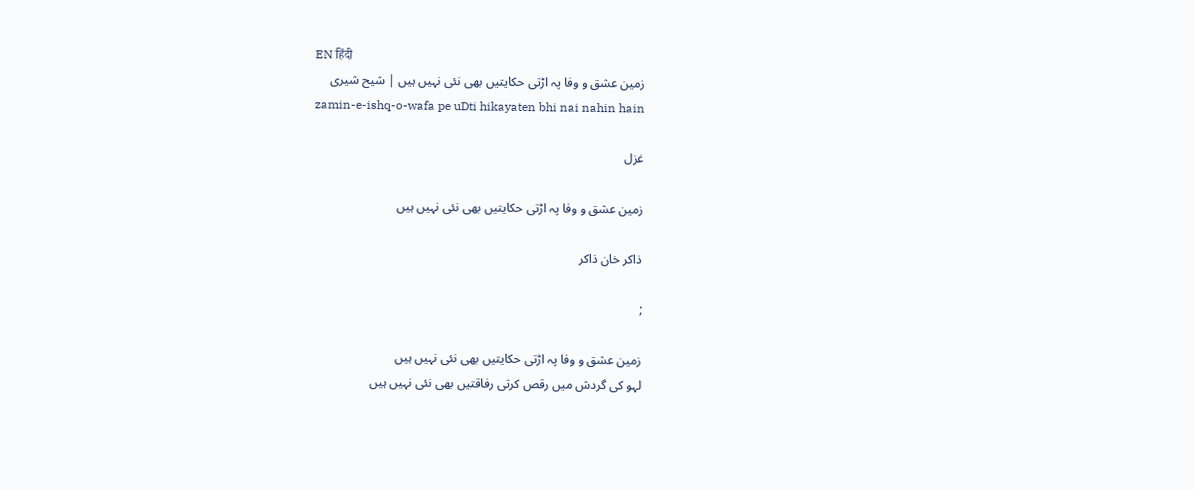EN हिंदी
زمین عشق و وفا پہ اڑتی حکایتیں بھی نئی نہیں ہیں | شیح شیری
zamin-e-ishq-o-wafa pe uDti hikayaten bhi nai nahin hain

غزل

زمین عشق و وفا پہ اڑتی حکایتیں بھی نئی نہیں ہیں

ذاکر خان ذاکر

;

زمین عشق و وفا پہ اڑتی حکایتیں بھی نئی نہیں ہیں
لہو کی گردش میں رقص کرتی رفاقتیں بھی نئی نہیں ہیں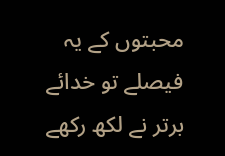محبتوں کے یہ فیصلے تو خدائے برتر نے لکھ رکھے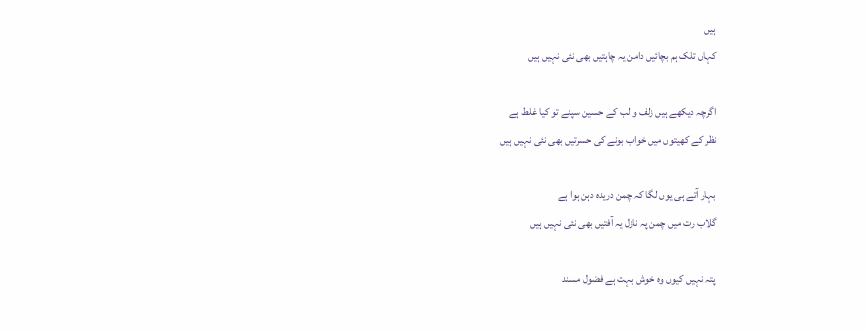ہیں
کہاں تلک ہم بچائیں دامن یہ چاہتیں بھی نئی نہیں ہیں

اگرچہ دیکھے ہیں زلف و لب کے حسین سپنے تو کیا غلط ہے
نظر کے کھیتوں میں خواب بونے کی حسرتیں بھی نئی نہیں ہیں

بہار آتے ہی یوں لگا کہ چمن دریدہ دہن ہوا ہے
گلاب رت میں چمن پہ نازل یہ آفتیں بھی نئی نہیں ہیں

پتہ نہیں کیوں وہ خوش بہت ہے فضول مسند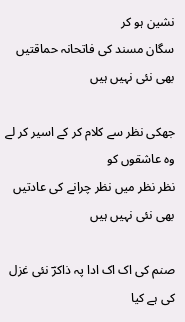نشین ہو کر
سگان مسند کی فاتحانہ حماقتیں بھی نئی نہیں ہیں

جھکی نظر سے کلام کر کے اسیر کر لے وہ عاشقوں کو
نظر نظر میں نظر چرانے کی عادتیں بھی نئی نہیں ہیں

صنم کی اک اک ادا پہ ذاکرؔ نئی غزل کی ہے کیا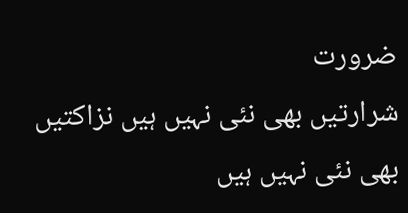ضرورت
شرارتیں بھی نئی نہیں ہیں نزاکتیں بھی نئی نہیں ہیں